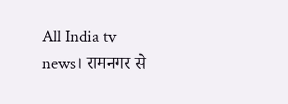All India tv news। रामनगर से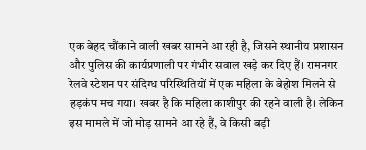एक बेहद चौंकाने वाली खबर सामने आ रही है, जिसने स्थानीय प्रशासन और पुलिस की कार्यप्रणाली पर गंभीर सवाल खड़े कर दिए हैं। रामनगर रेलवे स्टेशन पर संदिग्ध परिस्थितियों में एक महिला के बेहोश मिलने से हड़कंप मच गया। खबर है कि महिला काशीपुर की रहने वाली है। लेकिन इस मामले में जो मोड़ सामने आ रहे हैं, वे किसी बड़ी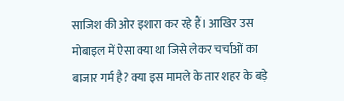साजिश की ओर इशारा कर रहे हैं। आखिर उस मोबाइल में ऐसा क्या था जिसे लेकर चर्चाओं का बाजार गर्म है? क्या इस मामले के तार शहर के बड़े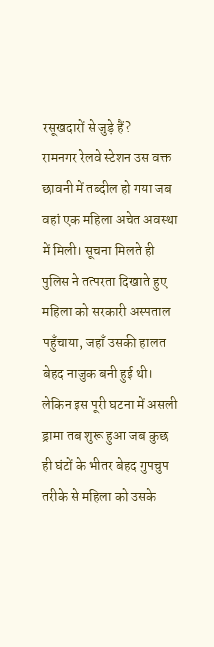रसूखदारों से जुड़े हैं?
रामनगर रेलवे स्टेशन उस वक्त छावनी में तब्दील हो गया जब वहां एक महिला अचेत अवस्था में मिली। सूचना मिलते ही पुलिस ने तत्परता दिखाते हुए महिला को सरकारी अस्पताल पहुँचाया, जहाँ उसकी हालत बेहद नाजुक बनी हुई थी। लेकिन इस पूरी घटना में असली ड्रामा तब शुरू हुआ जब कुछ ही घंटों के भीतर बेहद गुपचुप तरीके से महिला को उसके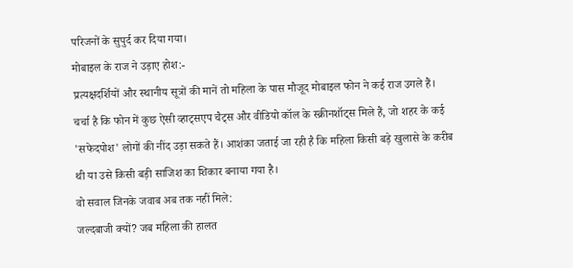परिजनों के सुपुर्द कर दिया गया।
मोबाइल के राज ने उड़ाए होश:-
प्रत्यक्षदर्शियों और स्थानीय सूत्रों की मानें तो महिला के पास मौजूद मोबाइल फोन ने कई राज उगले हैं। चर्चा है कि फोन में कुछ ऐसी व्हाट्सएप चैट्स और वीडियो कॉल के स्क्रीनशॉट्स मिले हैं, जो शहर के कई 'सफेदपोश' लोगों की नींद उड़ा सकते हैं। आशंका जताई जा रही है कि महिला किसी बड़े खुलासे के करीब थी या उसे किसी बड़ी साजिश का शिकार बनाया गया है।
वो सवाल जिनके जवाब अब तक नहीं मिले:
जल्दबाजी क्यों? जब महिला की हालत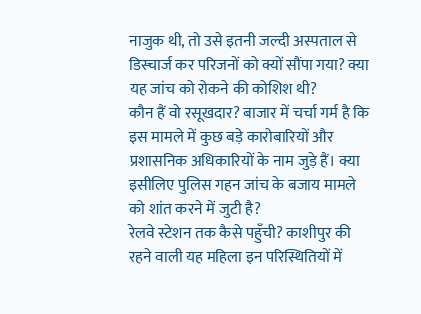नाजुक थी, तो उसे इतनी जल्दी अस्पताल से डिस्चार्ज कर परिजनों को क्यों सौंपा गया? क्या यह जांच को रोकने की कोशिश थी?
कौन हैं वो रसूखदार? बाजार में चर्चा गर्म है कि इस मामले में कुछ बड़े कारोबारियों और प्रशासनिक अधिकारियों के नाम जुड़े हैं। क्या इसीलिए पुलिस गहन जांच के बजाय मामले को शांत करने में जुटी है?
रेलवे स्टेशन तक कैसे पहुँची? काशीपुर की रहने वाली यह महिला इन परिस्थितियों में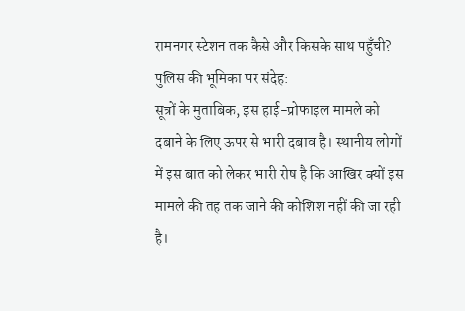रामनगर स्टेशन तक कैसे और किसके साथ पहुँची?
पुलिस की भूमिका पर संदेह:
सूत्रों के मुताबिक, इस हाई-प्रोफाइल मामले को दबाने के लिए ऊपर से भारी दबाव है। स्थानीय लोगों में इस बात को लेकर भारी रोष है कि आखिर क्यों इस मामले की तह तक जाने की कोशिश नहीं की जा रही है।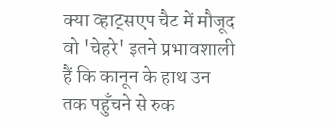क्या व्हाट्सएप चैट में मौजूद वो 'चेहरे' इतने प्रभावशाली हैं कि कानून के हाथ उन तक पहुँचने से रुक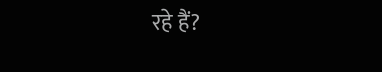रहे हैं?